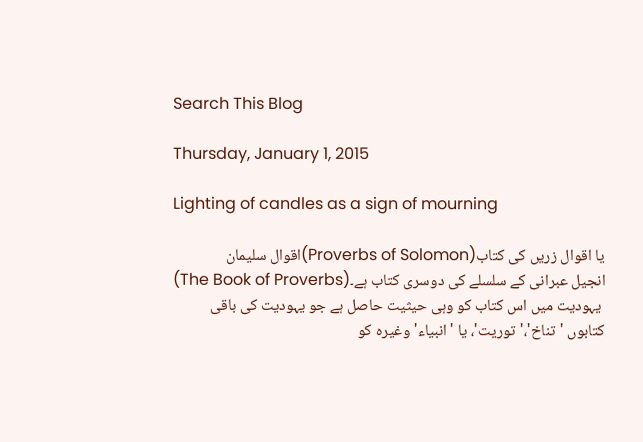Search This Blog

Thursday, January 1, 2015

Lighting of candles as a sign of mourning

یا اقوال زریں کی کتاب(Proverbs of Solomon)اقوال سلیمان
انجیل عبرانی کے سلسلے کی دوسری کتاب ہے۔(The Book of Proverbs)
 یہودیت میں اس کتاب کو وہی حیثیت حاصل ہے جو یہودیت کی باقی کتابوں 'تناخ'،'توریت'، یا 'انبیاء' وغیرہ کو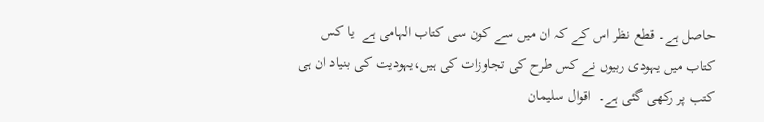حاصل ہے۔ قطع نظر اس کے کہ ان میں سے کون سی کتاب الہامی ہے  یا کس کتاب میں یہودی ربیوں نے کس طرح کی تجاوزات کی ہیں،یہودیت کی بنیاد ان ہی کتب پر رکھی گئی ہے۔  اقوال سلیمان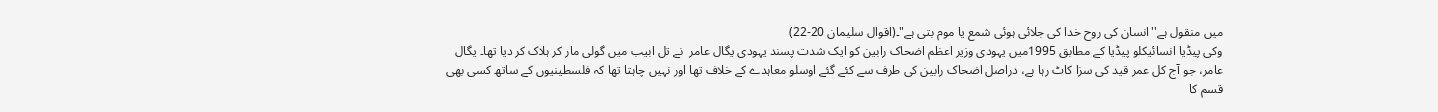میں منقول ہے''انسان کی روح خدا کی جلائی ہوئی شمع یا موم بتی ہے"۔(اقوال سلیمان 20-22)
وکی پیڈیا انسائیکلو پیڈیا کے مطابق 1995میں یہودی وزیر اعظم اضحاک رابین کو ایک شدت پسند یہودی یگال عامر  نے تل ابیب میں گولی مار کر ہلاک کر دیا تھا۔ یگال عامر، جو آج کل عمر قید کی سزا کاٹ رہا ہے، دراصل اضحاک رابین کی طرف سے کئے گئے اوسلو معاہدے کے خلاف تھا اور نہیں چاہتا تھا کہ فلسطینیوں کے ساتھ کسی بھی قسم کا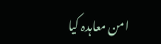امن معاہدہ کیا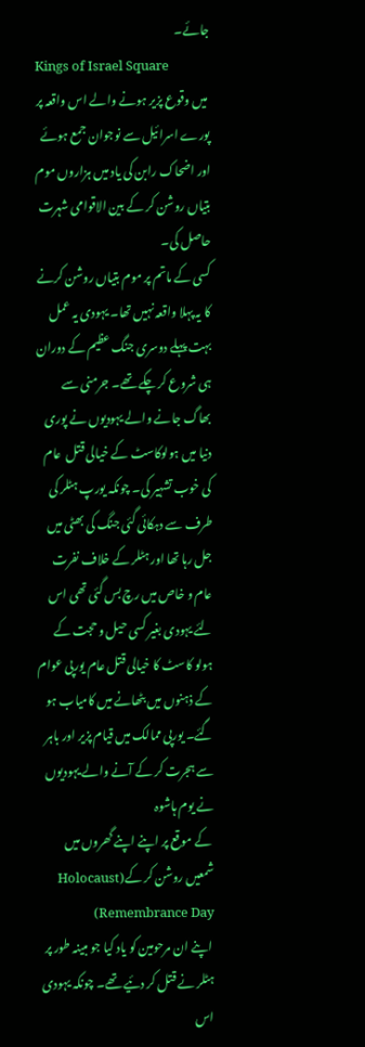جائے۔
Kings of Israel Square
 میں وقوع پزیر ہونے والے اس واقعہ پر پورے اسرائیل سے نوجوان جمع ہوئے اور اضحاک رابن کی یاد میں ہزاروں موم بتیاں روشن کر کے بین الاقوامی شہرت حاصل کی۔
کسی کے ماتم پر موم بتیاں روشن کرنے کا یہ پہلا واقعہ نہیں تھا۔ یہودی یہ عمل بہت پہلے دوسری جنگ عظیم کے دوران ہی شروع کر چکے تھے۔ جرمنی سے بھاگ جانے والے یہودیوں نے پوری دنیا میں ہولوکاسٹ کے خیالی قتل  عام کی خوب تشہیر کی۔ چونکہ یورپ ہٹلر کی طرف سے دہکائی گئی جنگ کی بھٹی میں جل رہا تھا اور ہٹلر کے خلاف نفرت عام و خاص میں رچ بس گئی تھی اس لئے یہودی بغیر کسی حیل و حجت کے ہولو کاسٹ کا خیالی قتل عام یورپی عوام کے ذہنوں میں بٹھانے میں کامیاب ہو گئے۔ یورپی ممالک میں قیام پزیر اور باہر سے ہجرت کر کے آنے والے یہودیوں نے یوم ہاشوہ
 کے موقع پر اپنے اپنے گھروں میں شمعیں روشن کر کے(Holocaust Remembrance Day)
 اپنے ان مرحومین کو یاد کیا جو مبینہ طور پر ہٹلر نے قتل کر دئیے تھے۔ چونکہ یہودی اس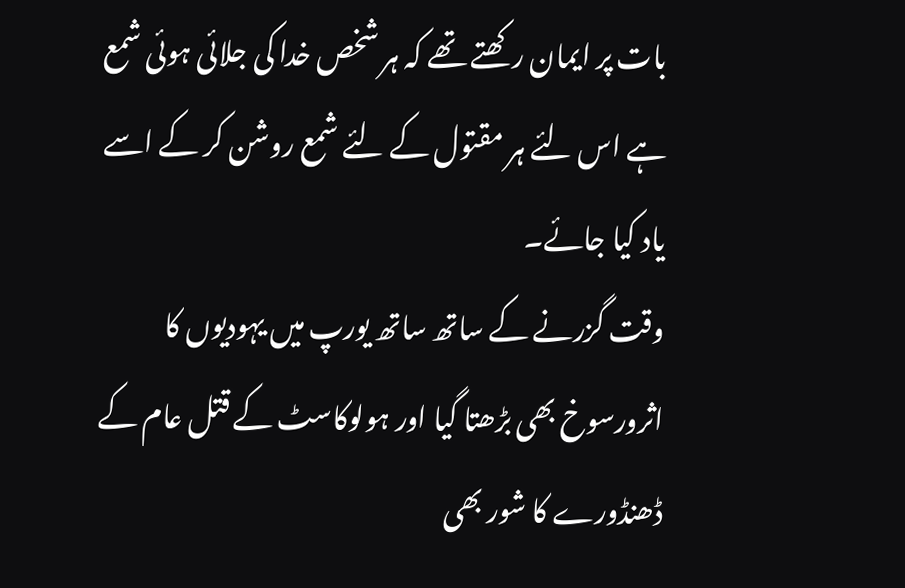بات پر ایمان رکھتے تھے کہ ہر شخص خدا کی جلائی ہوئی شمع ہے اس لئے ہر مقتول کے لئے شمع روشن کر کے اسے یاد کیا جائے۔
وقت گزرنے کے ساتھ ساتھ یورپ میں یہودیوں کا اثرورسوخ بھی بڑھتا گیا اور ہولوکاسٹ کے قتل عام کے ڈھنڈورے کا شور بھی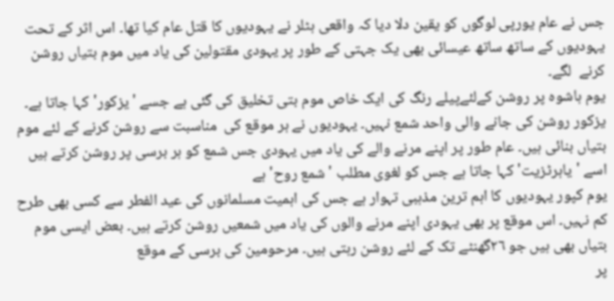جس نے عام یورپی لوگوں کو یقین دلا دیا کہ واقعی ہٹلر نے یہودیوں کا قتل عام کیا تھا۔ اس اثر کے تحت یہودیوں کے ساتھ ساتھ عیسائی بھی یک جہتی کے طور پر یہودی مقتولین کی یاد میں موم بتیاں روشن کرنے  لگے۔
یوم ہاشوہ پر روشن کےلئےپیلے رنگ کی ایک خاص موم بتی تخلیق کی گئی ہے جسے 'یزکور' کہا جاتا ہے۔
یزکور روشن کی جانے والی واحد شمع نہیں۔ یہودیوں نے ہر موقع کی  مناسبت سے روشن کرنے کے لئے موم
بتیاں بنائی ہیں۔ عام طور پر اپنے مرنے والے کی یاد میں یہودی جس شمع کو ہر برسی پر روشن کرتے ہیں اسے 'یاہرٹزیت' کہا جاتا ہے جس کو لغوی مطلب 'شمع روح' ہے
یوم کپور یہودیوں کا اہم ترین مذہبی تہوار ہے جس کی اہمیت مسلمانوں کی عید الفطر سے کسی بھی طرح کم نہیں۔ اس موقع پر بھی یہودی اپنے مرنے والوں کی یاد میں شمعیں روشن کرتے ہیں۔ بعض ایسی موم بتیاں بھی ہیں جو ٢٦گھنٹے تک کے لئے روشن رہتی ہیں۔ مرحومین کی برسی کے موقع
پر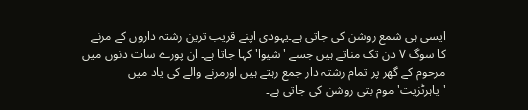ایسی ہی شمع روشن کی جاتی ہے۔یہودی اپنے قریب ترین رشتہ داروں کے مرنے کا سوگ ۷ دن تک مناتے ہیں جسے 'شیوا' کہا جاتا ہے۔ ان پورے سات دنوں میں مرحوم کے گھر پر تمام رشتہ دار جمع رہتے ہیں اورمرنے والے کی یاد میں 'یاہرٹزیت' موم بتی روشن کی جاتی ہے۔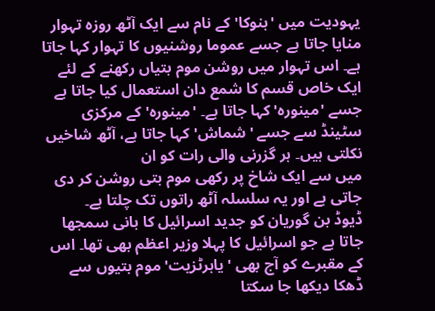یہودیت میں 'ہنوکا' کے نام سے ایک آٹھ روزہ تہوار منایا جاتا ہے جسے عموما روشنیوں کا تہوار کہا جاتا ہے۔ اس تہوار میں روشن موم بتیاں رکھنے کے لئے ایک خاص قسم کا شمع دان استعمال کیا جاتا ہے جسے 'مینورہ' کہا جاتا ہے۔ 'مینورہ' کے مرکزی سٹینڈ سے جسے 'شماش' کہا جاتا ہے، آٹھ شاخیں نکلتی ہیں۔ ہر گزرنی والی رات کو ان
میں سے ایک شاخ پر رکھی موم بتی روشن کر دی جاتی ہے اور یہ سلسلہ آٹھ راتوں تک چلتا ہے۔
ڈیوڈ بن گوریان کو جدید اسرائیل کا بانی سمجھا جاتا ہے جو اسرائیل کا پہلا وزیر اعظم بھی تھا۔ اس کے مقبرے کو آج بھی 'یاہرٹزیت' موم بتیوں سے ڈھکا دیکھا جا سکتا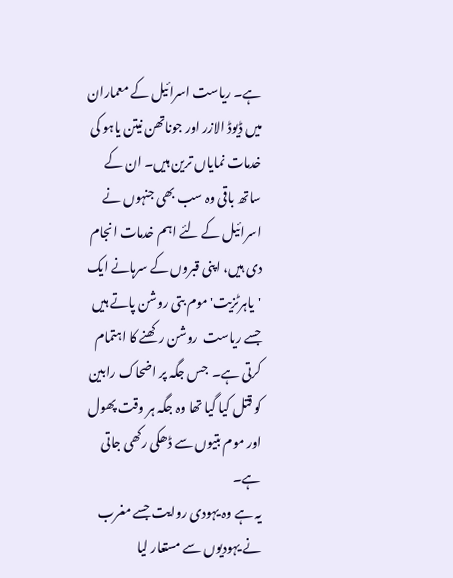ہے۔ ریاست اسرائیل کے معماران میں ڈیوڈ الازر اور جوناتھن نیتن یاہو کی خدمات نمایاں ترین ہیں۔ ان کے ساتھ باقی وہ سب بھی جنہوں نے اسرائیل کے لئے اہم خدمات انجام دی ہیں، اپنی قبروں کے سرہانے ایک 'یاہرٹزیت' موم بتی روشن پاتے ہیں جسے ریاست  روشن رکھنے کا اہتمام کرتی ہے۔  جس جگہ پر اضحاک رابین کو قتل کیا گیا تھا وہ جگہ ہر وقت پھول اور موم بتیوں سے ڈھکی رکھی جاتی ہے۔
یہ ہے وہ یہودی روایت جسے مغرب نے یہودیوں سے مستعار لیا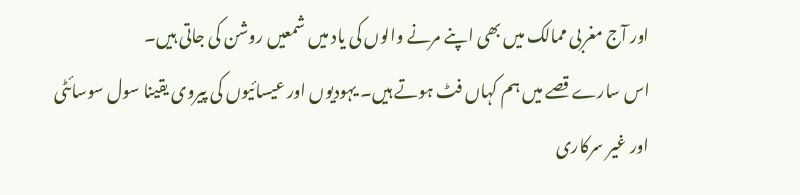اور آج مغربی ممالک میں بھی اپنے مرنے والوں کی یاد میں شمعیں روشن کی جاتی ہیں۔
اس سارے قصے میں ہم کہاں فٹ ہوتے ہیں۔ یہودیوں اور عیسائیوں کی پیروی یقینا سول سوسائٹی اور غیر سرکاری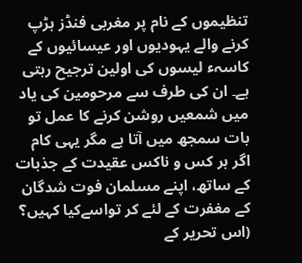تنظیموں کے نام پر مغربی فنڈز ہڑپ کرنے والے یہودیوں اور عیسائیوں کے کاسہء لیسوں کی اولین ترجیح رہتی ہے۔ ان کی طرف سے مرحومین کی یاد میں شمعیں روشن کرنے کا عمل تو بات سمجھ میں آتا ہے مگر یہی کام اگر ہر کس و ناکس عقیدت کے جذبات کے ساتھ، اپنے مسلمان فوت شدگان کے مغفرت کے لئے کر تواسےکیا کہیں؟
(اس تحریر کے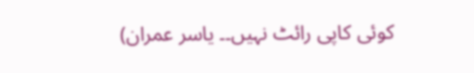کوئی کاپی رائٹ نہیں۔۔ یاسر عمران)